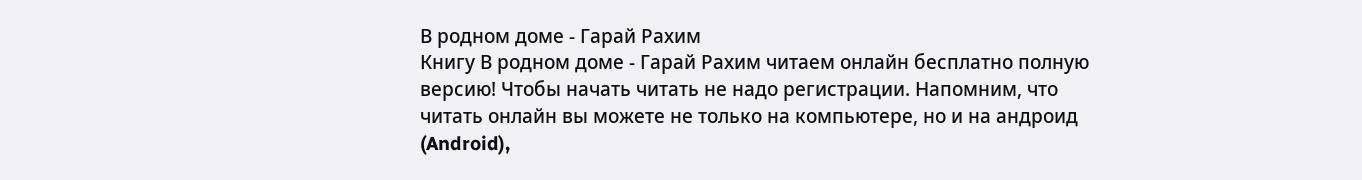В родном доме - Гарай Рахим
Книгу В родном доме - Гарай Рахим читаем онлайн бесплатно полную версию! Чтобы начать читать не надо регистрации. Напомним, что читать онлайн вы можете не только на компьютере, но и на андроид (Android),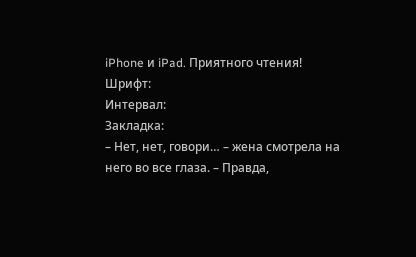iPhone и iPad. Приятного чтения!
Шрифт:
Интервал:
Закладка:
– Нет, нет, говори… – жена смотрела на него во все глаза. – Правда,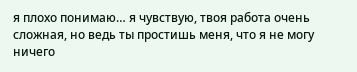я плохо понимаю… я чувствую, твоя работа очень сложная, но ведь ты простишь меня, что я не могу ничего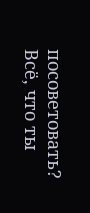посоветовать? Всё, что ты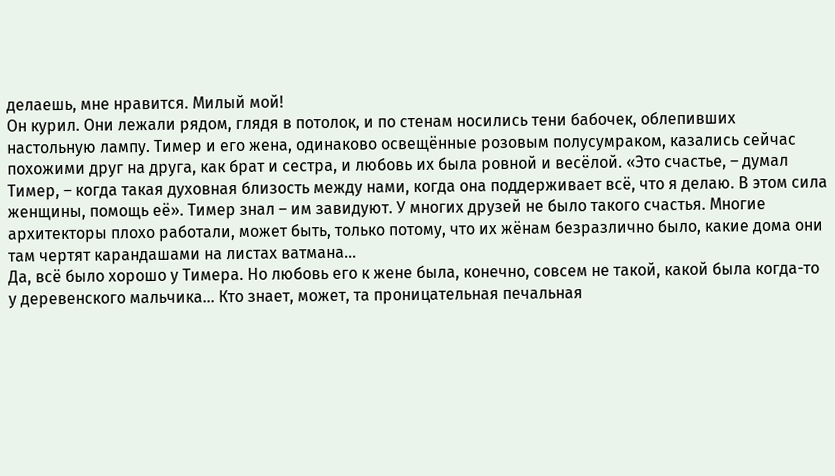делаешь, мне нравится. Милый мой!
Он курил. Они лежали рядом, глядя в потолок, и по стенам носились тени бабочек, облепивших настольную лампу. Тимер и его жена, одинаково освещённые розовым полусумраком, казались сейчас похожими друг на друга, как брат и сестра, и любовь их была ровной и весёлой. «Это счастье, – думал Тимер, – когда такая духовная близость между нами, когда она поддерживает всё, что я делаю. В этом сила женщины, помощь её». Тимер знал – им завидуют. У многих друзей не было такого счастья. Многие архитекторы плохо работали, может быть, только потому, что их жёнам безразлично было, какие дома они там чертят карандашами на листах ватмана…
Да, всё было хорошо у Тимера. Но любовь его к жене была, конечно, совсем не такой, какой была когда-то у деревенского мальчика… Кто знает, может, та проницательная печальная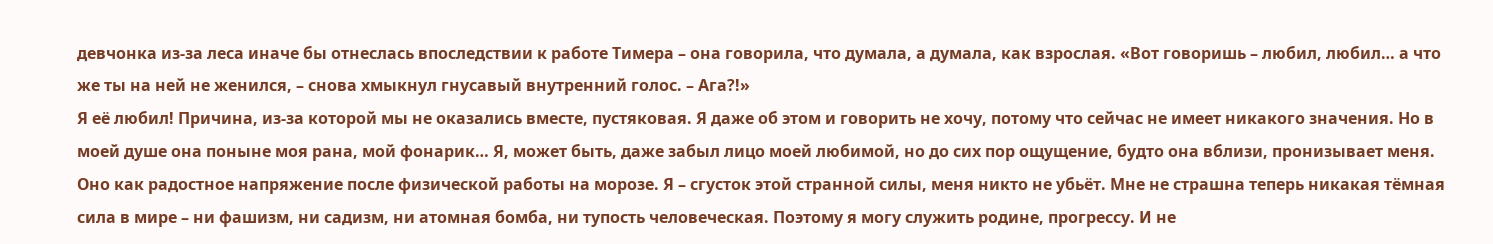девчонка из-за леса иначе бы отнеслась впоследствии к работе Тимера – она говорила, что думала, а думала, как взрослая. «Вот говоришь – любил, любил… а что же ты на ней не женился, – снова хмыкнул гнусавый внутренний голос. – Ага?!»
Я её любил! Причина, из-за которой мы не оказались вместе, пустяковая. Я даже об этом и говорить не хочу, потому что сейчас не имеет никакого значения. Но в моей душе она поныне моя рана, мой фонарик… Я, может быть, даже забыл лицо моей любимой, но до сих пор ощущение, будто она вблизи, пронизывает меня. Оно как радостное напряжение после физической работы на морозе. Я – сгусток этой странной силы, меня никто не убьёт. Мне не страшна теперь никакая тёмная сила в мире – ни фашизм, ни садизм, ни атомная бомба, ни тупость человеческая. Поэтому я могу служить родине, прогрессу. И не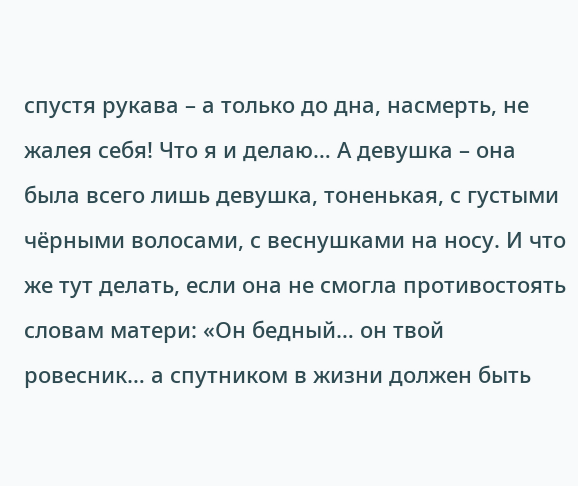спустя рукава – а только до дна, насмерть, не жалея себя! Что я и делаю… А девушка – она была всего лишь девушка, тоненькая, с густыми чёрными волосами, с веснушками на носу. И что же тут делать, если она не смогла противостоять словам матери: «Он бедный… он твой ровесник… а спутником в жизни должен быть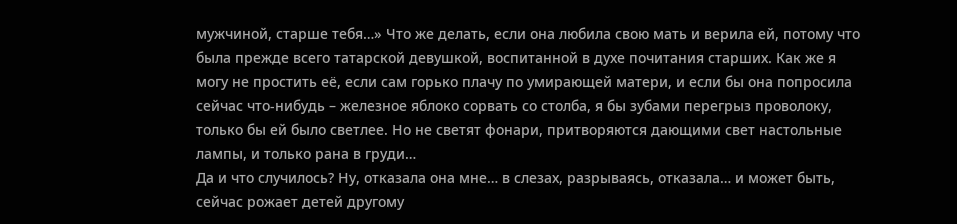мужчиной, старше тебя…» Что же делать, если она любила свою мать и верила ей, потому что была прежде всего татарской девушкой, воспитанной в духе почитания старших. Как же я могу не простить её, если сам горько плачу по умирающей матери, и если бы она попросила сейчас что-нибудь – железное яблоко сорвать со столба, я бы зубами перегрыз проволоку, только бы ей было светлее. Но не светят фонари, притворяются дающими свет настольные лампы, и только рана в груди…
Да и что случилось? Ну, отказала она мне… в слезах, разрываясь, отказала… и может быть, сейчас рожает детей другому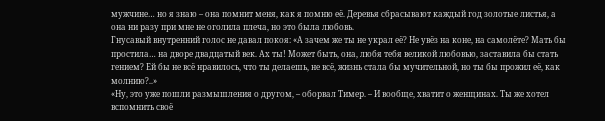мужчине… но я знаю – она помнит меня, как я помню её. Деревья сбрасывают каждый год золотые листья, а она ни разу при мне не оголила плеча, но это была любовь.
Гнусавый внутренний голос не давал покоя: «А зачем же ты не украл её? Не увёз на коне, на самолёте? Мать бы простила… на дворе двадцатый век. Ах ты! Может быть, она, любя тебя великой любовью, заставила бы стать гением? Ей бы не всё нравилось, что ты делаешь, не всё, жизнь стала бы мучительной, но ты бы прожил её, как молнию?..»
«Ну, это уже пошли размышления о другом, – оборвал Тимер. – И вообще, хватит о женщинах. Ты же хотел вспомнить своё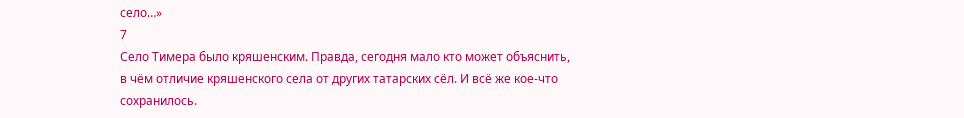село…»
7
Село Тимера было кряшенским. Правда, сегодня мало кто может объяснить, в чём отличие кряшенского села от других татарских сёл. И всё же кое-что сохранилось.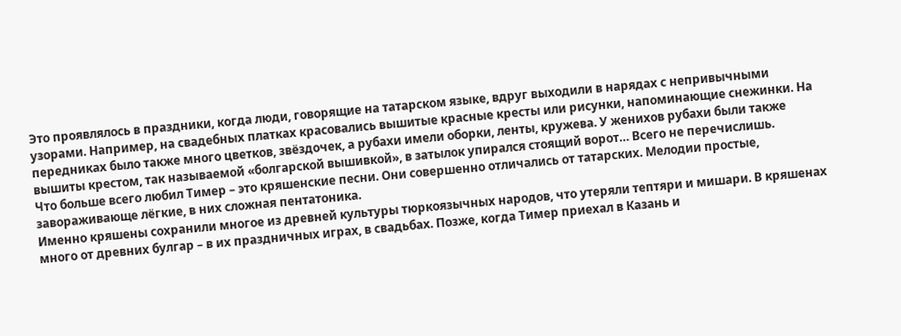Это проявлялось в праздники, когда люди, говорящие на татарском языке, вдруг выходили в нарядах с непривычными узорами. Например, на свадебных платках красовались вышитые красные кресты или рисунки, напоминающие снежинки. На передниках было также много цветков, звёздочек, а рубахи имели оборки, ленты, кружева. У женихов рубахи были также вышиты крестом, так называемой «болгарской вышивкой», в затылок упирался стоящий ворот… Всего не перечислишь.
Что больше всего любил Тимер – это кряшенские песни. Они совершенно отличались от татарских. Мелодии простые, завораживающе лёгкие, в них сложная пентатоника.
Именно кряшены сохранили многое из древней культуры тюркоязычных народов, что утеряли тептяри и мишари. В кряшенах много от древних булгар – в их праздничных играх, в свадьбах. Позже, когда Тимер приехал в Казань и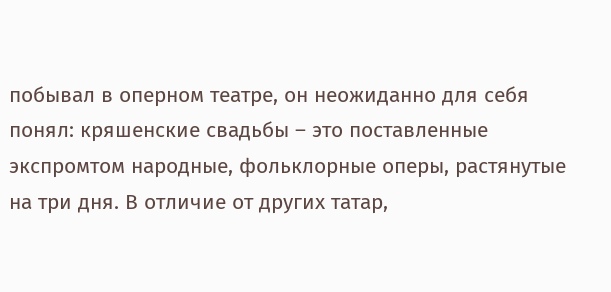побывал в оперном театре, он неожиданно для себя понял: кряшенские свадьбы – это поставленные экспромтом народные, фольклорные оперы, растянутые на три дня. В отличие от других татар,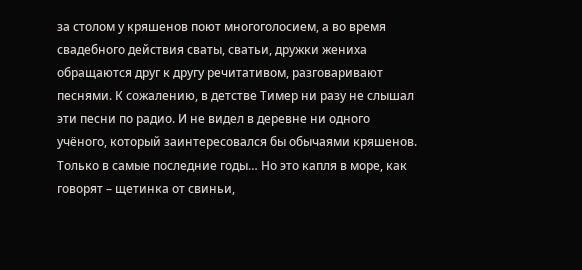за столом у кряшенов поют многоголосием, а во время свадебного действия сваты, сватьи, дружки жениха обращаются друг к другу речитативом, разговаривают песнями. К сожалению, в детстве Тимер ни разу не слышал эти песни по радио. И не видел в деревне ни одного учёного, который заинтересовался бы обычаями кряшенов. Только в самые последние годы… Но это капля в море, как говорят – щетинка от свиньи,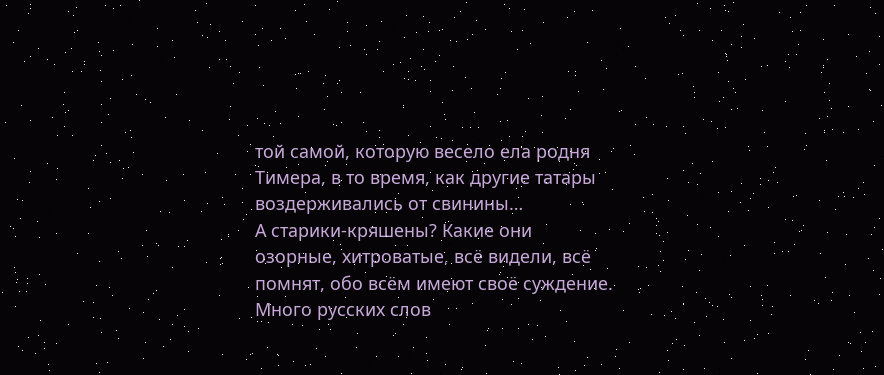той самой, которую весело ела родня Тимера, в то время, как другие татары воздерживались от свинины…
А старики-кряшены? Какие они озорные, хитроватые, всё видели, всё помнят, обо всём имеют своё суждение. Много русских слов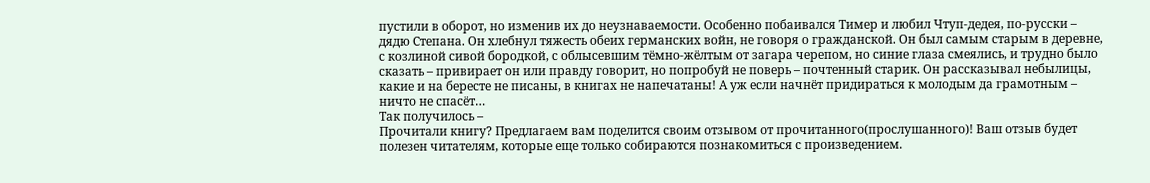пустили в оборот, но изменив их до неузнаваемости. Особенно побаивался Тимер и любил Чтуп-дедея, по-русски – дядю Степана. Он хлебнул тяжесть обеих германских войн, не говоря о гражданской. Он был самым старым в деревне, с козлиной сивой бородкой, с облысевшим тёмно-жёлтым от загара черепом, но синие глаза смеялись, и трудно было сказать – привирает он или правду говорит, но попробуй не поверь – почтенный старик. Он рассказывал небылицы, какие и на бересте не писаны, в книгах не напечатаны! А уж если начнёт придираться к молодым да грамотным – ничто не спасёт…
Так получилось –
Прочитали книгу? Предлагаем вам поделится своим отзывом от прочитанного(прослушанного)! Ваш отзыв будет полезен читателям, которые еще только собираются познакомиться с произведением.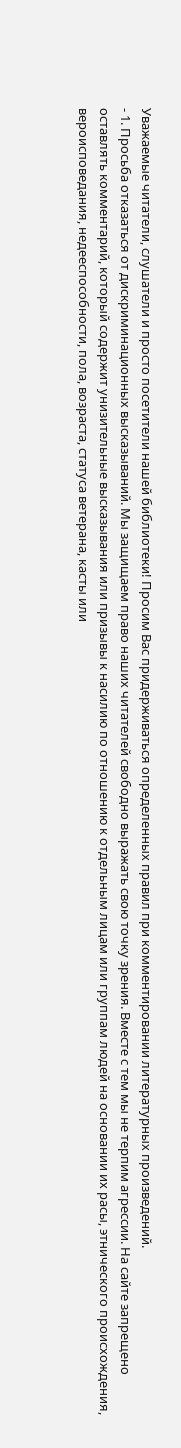Уважаемые читатели, слушатели и просто посетители нашей библиотеки! Просим Вас придерживаться определенных правил при комментировании литературных произведений.
- 1. Просьба отказаться от дискриминационных высказываний. Мы защищаем право наших читателей свободно выражать свою точку зрения. Вместе с тем мы не терпим агрессии. На сайте запрещено оставлять комментарий, который содержит унизительные высказывания или призывы к насилию по отношению к отдельным лицам или группам людей на основании их расы, этнического происхождения, вероисповедания, недееспособности, пола, возраста, статуса ветерана, касты или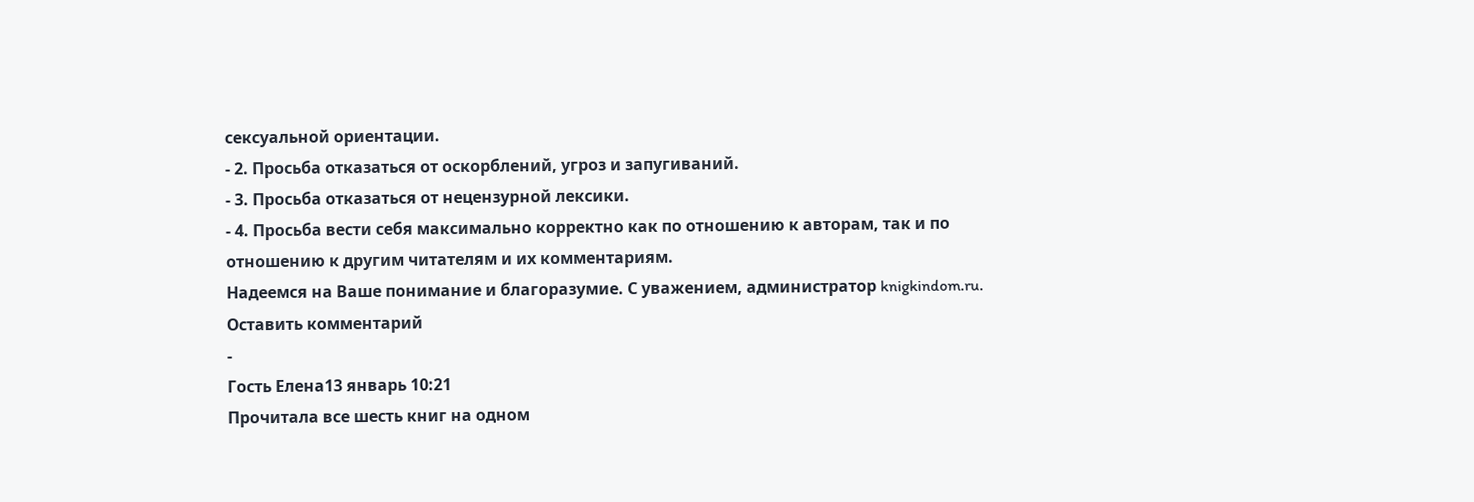сексуальной ориентации.
- 2. Просьба отказаться от оскорблений, угроз и запугиваний.
- 3. Просьба отказаться от нецензурной лексики.
- 4. Просьба вести себя максимально корректно как по отношению к авторам, так и по отношению к другим читателям и их комментариям.
Надеемся на Ваше понимание и благоразумие. С уважением, администратор knigkindom.ru.
Оставить комментарий
-
Гость Елена13 январь 10:21
Прочитала все шесть книг на одном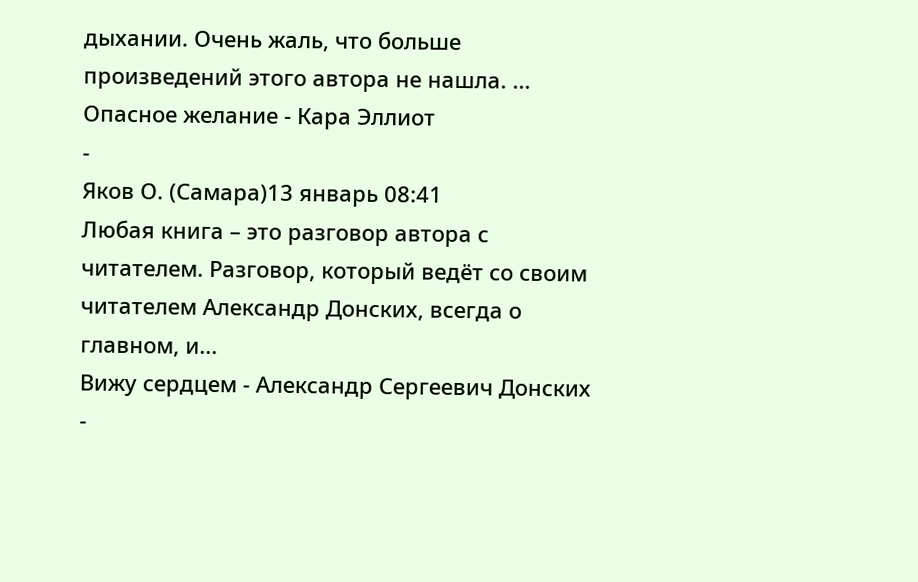дыхании. Очень жаль, что больше произведений этого автора не нашла. ...
Опасное желание - Кара Эллиот
-
Яков О. (Самара)13 январь 08:41
Любая книга – это разговор автора с читателем. Разговор, который ведёт со своим читателем Александр Донских, всегда о главном, и...
Вижу сердцем - Александр Сергеевич Донских
-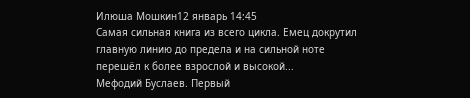Илюша Мошкин12 январь 14:45
Самая сильная книга из всего цикла. Емец докрутил главную линию до предела и на сильной ноте перешёл к более взрослой и высокой...
Мефодий Буслаев. Первый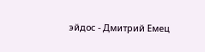эйдос - Дмитрий Емец